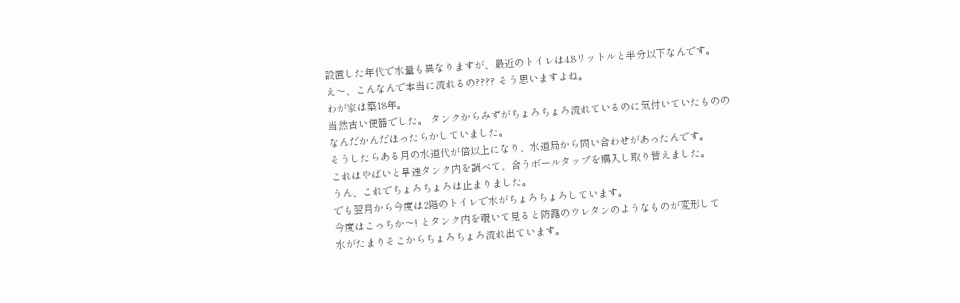設置した年代で水量も異なりますが、最近のトイレは4.8リットルと半分以下なんです。
え〜、こんなんで本当に流れるの???? そう思いますよね。
わが家は築18年。
当然古い便器でした。 タンクからみずがちょろちょろ流れているのに気付いていたものの
なんだかんだほったらかしていました。
そうしたらある月の水道代が倍以上になり、水道局から問い合わせがあったんです。
これはやばいと早速タンク内を調べて、合うボールタップを購入し取り替えました。
うん、これでちょろちょろは止まりました。
でも翌月から今度は2階のトイレで水がちょろちょろしています。
今度はこっちか〜! とタンク内を覗いて見ると防露のウレタンのようなものが変形して
水がたまりそこからちょろちょろ流れ出ています。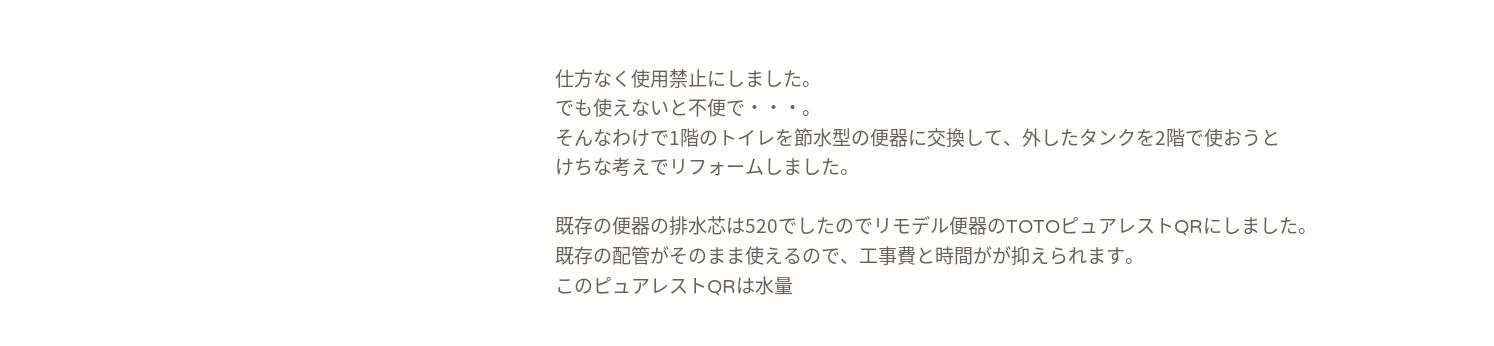仕方なく使用禁止にしました。
でも使えないと不便で・・・。
そんなわけで1階のトイレを節水型の便器に交換して、外したタンクを2階で使おうと
けちな考えでリフォームしました。

既存の便器の排水芯は520でしたのでリモデル便器のTOTOピュアレストQRにしました。
既存の配管がそのまま使えるので、工事費と時間がが抑えられます。
このピュアレストQRは水量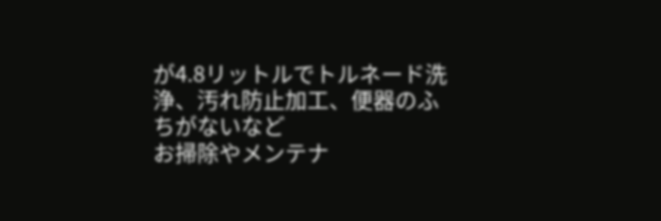が4.8リットルでトルネード洗浄、汚れ防止加工、便器のふちがないなど
お掃除やメンテナ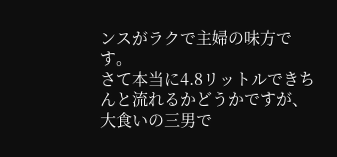ンスがラクで主婦の味方です。
さて本当に4.8リットルできちんと流れるかどうかですが、大食いの三男で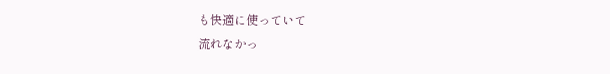も快適に使っていて
流れなかっ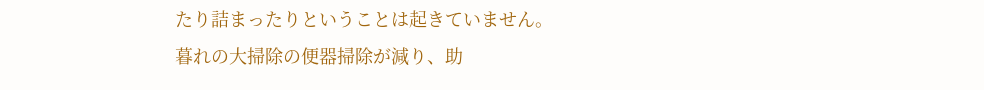たり詰まったりということは起きていません。
暮れの大掃除の便器掃除が減り、助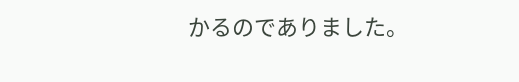かるのでありました。